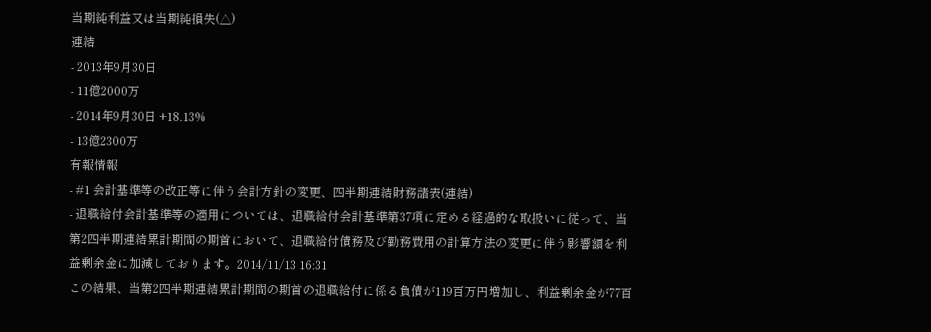当期純利益又は当期純損失(△)
連結
- 2013年9月30日
- 11億2000万
- 2014年9月30日 +18.13%
- 13億2300万
有報情報
- #1 会計基準等の改正等に伴う会計方針の変更、四半期連結財務諸表(連結)
- 退職給付会計基準等の適用については、退職給付会計基準第37項に定める経過的な取扱いに従って、当第2四半期連結累計期間の期首において、退職給付債務及び勤務費用の計算方法の変更に伴う影響額を利益剰余金に加減しております。2014/11/13 16:31
この結果、当第2四半期連結累計期間の期首の退職給付に係る負債が119百万円増加し、利益剰余金が77百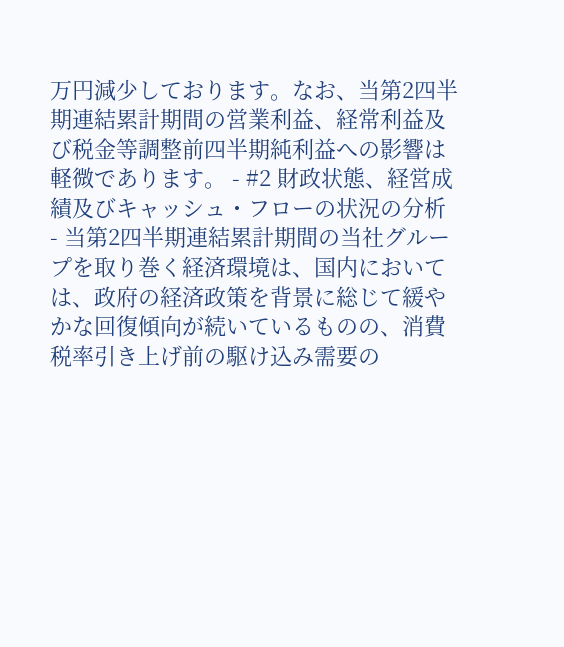万円減少しております。なお、当第2四半期連結累計期間の営業利益、経常利益及び税金等調整前四半期純利益への影響は軽微であります。 - #2 財政状態、経営成績及びキャッシュ・フローの状況の分析
- 当第2四半期連結累計期間の当社グループを取り巻く経済環境は、国内においては、政府の経済政策を背景に総じて緩やかな回復傾向が続いているものの、消費税率引き上げ前の駆け込み需要の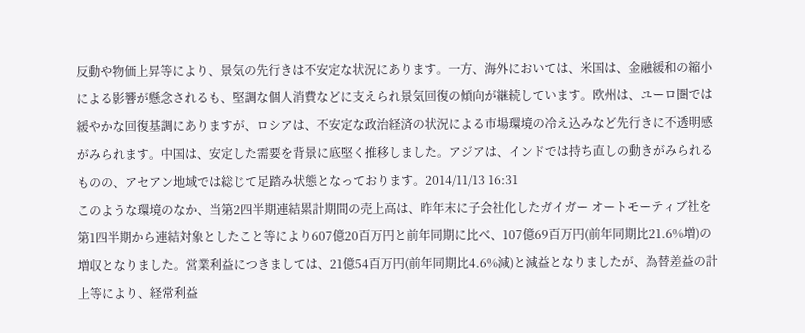反動や物価上昇等により、景気の先行きは不安定な状況にあります。一方、海外においては、米国は、金融緩和の縮小による影響が懸念されるも、堅調な個人消費などに支えられ景気回復の傾向が継続しています。欧州は、ユーロ圏では緩やかな回復基調にありますが、ロシアは、不安定な政治経済の状況による市場環境の冷え込みなど先行きに不透明感がみられます。中国は、安定した需要を背景に底堅く推移しました。アジアは、インドでは持ち直しの動きがみられるものの、アセアン地域では総じて足踏み状態となっております。2014/11/13 16:31
このような環境のなか、当第2四半期連結累計期間の売上高は、昨年末に子会社化したガイガー オートモーティブ社を第1四半期から連結対象としたこと等により607億20百万円と前年同期に比べ、107億69百万円(前年同期比21.6%増)の増収となりました。営業利益につきましては、21億54百万円(前年同期比4.6%減)と減益となりましたが、為替差益の計上等により、経常利益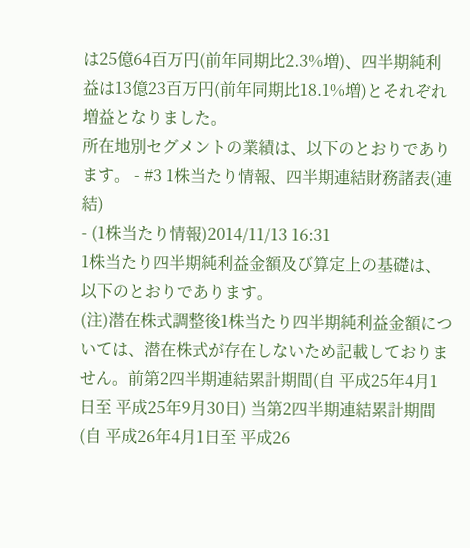は25億64百万円(前年同期比2.3%増)、四半期純利益は13億23百万円(前年同期比18.1%増)とそれぞれ増益となりました。
所在地別セグメントの業績は、以下のとおりであります。 - #3 1株当たり情報、四半期連結財務諸表(連結)
- (1株当たり情報)2014/11/13 16:31
1株当たり四半期純利益金額及び算定上の基礎は、以下のとおりであります。
(注)潜在株式調整後1株当たり四半期純利益金額については、潜在株式が存在しないため記載しておりません。前第2四半期連結累計期間(自 平成25年4月1日至 平成25年9月30日) 当第2四半期連結累計期間(自 平成26年4月1日至 平成26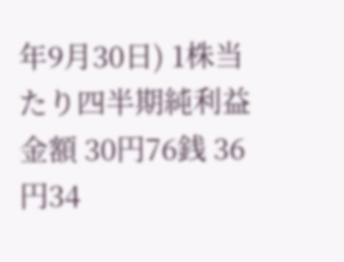年9月30日) 1株当たり四半期純利益金額 30円76銭 36円34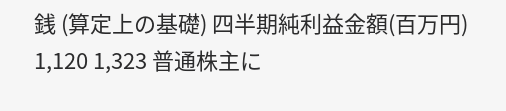銭 (算定上の基礎) 四半期純利益金額(百万円) 1,120 1,323 普通株主に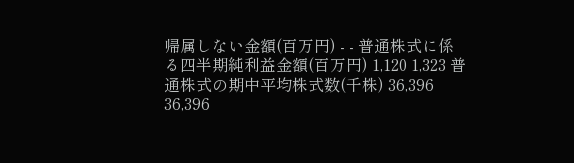帰属しない金額(百万円) - - 普通株式に係る四半期純利益金額(百万円) 1,120 1,323 普通株式の期中平均株式数(千株) 36,396 36,396